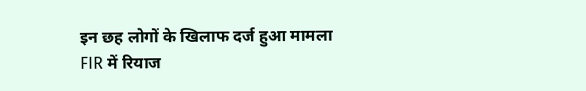इन छह लोगों के खिलाफ दर्ज हुआ मामला
FIR में रियाज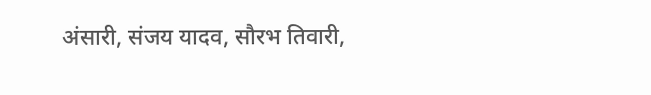अंसारी, संजय यादव, सौरभ तिवारी,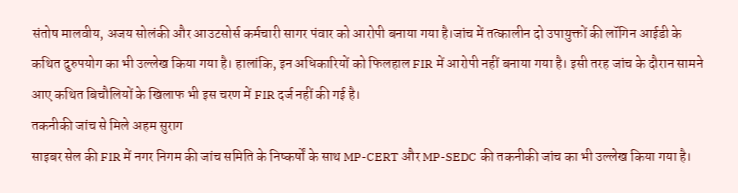संतोष मालवीय, अजय सोलंकी और आउटसोर्स कर्मचारी सागर पंवार को आरोपी बनाया गया है।जांच में तत्कालीन दो उपायुक्तों की लॉगिन आईडी के कथित दुरुपयोग का भी उल्लेख किया गया है। हालांकि, इन अधिकारियों को फिलहाल FIR में आरोपी नहीं बनाया गया है। इसी तरह जांच के दौरान सामने आए कथित बिचौलियों के खिलाफ भी इस चरण में FIR दर्ज नहीं की गई है।
तकनीकी जांच से मिले अहम सुराग
साइबर सेल की FIR में नगर निगम की जांच समिति के निष्कर्षों के साथ MP-CERT और MP-SEDC की तकनीकी जांच का भी उल्लेख किया गया है।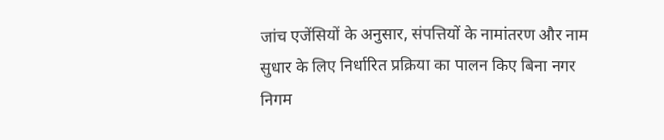जांच एजेंसियों के अनुसार, संपत्तियों के नामांतरण और नाम सुधार के लिए निर्धारित प्रक्रिया का पालन किए बिना नगर निगम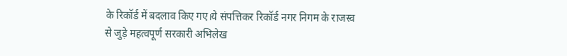के रिकॉर्ड में बदलाव किए गए।ये संपत्तिकर रिकॉर्ड नगर निगम के राजस्व से जुड़े महत्वपूर्ण सरकारी अभिलेख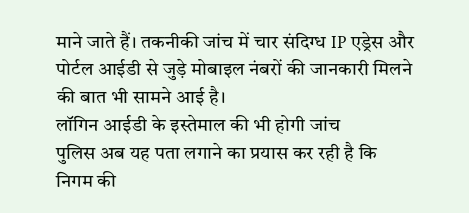माने जाते हैं। तकनीकी जांच में चार संदिग्ध IP एड्रेस और पोर्टल आईडी से जुड़े मोबाइल नंबरों की जानकारी मिलने की बात भी सामने आई है।
लॉगिन आईडी के इस्तेमाल की भी होगी जांच
पुलिस अब यह पता लगाने का प्रयास कर रही है कि निगम की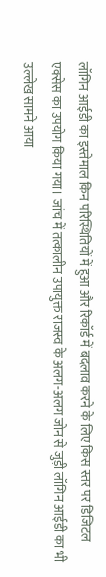लॉगिन आईडी का इस्तेमाल किन परिस्थितियों में हुआ और रिकॉर्ड में बदलाव करने के लिए किस स्तर पर डिजिटल एक्सेस का उपयोग किया गया। जांच में तत्कालीन उपायुक्त राजस्व के अलग-अलग जोन से जुड़ी लॉगिन आईडी का भी उल्लेख सामने आया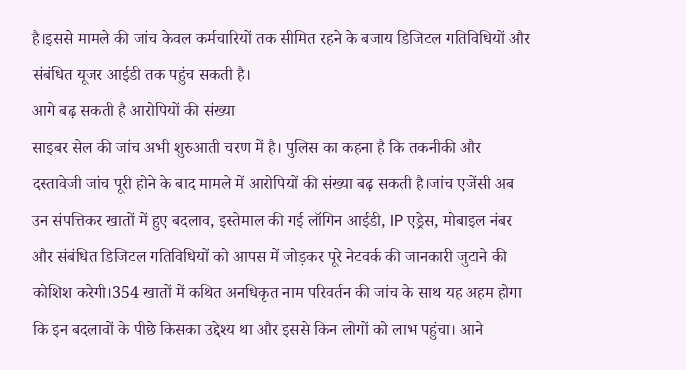है।इससे मामले की जांच केवल कर्मचारियों तक सीमित रहने के बजाय डिजिटल गतिविधियों और संबंधित यूजर आईडी तक पहुंच सकती है।
आगे बढ़ सकती है आरोपियों की संख्या
साइबर सेल की जांच अभी शुरुआती चरण में है। पुलिस का कहना है कि तकनीकी और दस्तावेजी जांच पूरी होने के बाद मामले में आरोपियों की संख्या बढ़ सकती है।जांच एजेंसी अब उन संपत्तिकर खातों में हुए बदलाव, इस्तेमाल की गई लॉगिन आईडी, IP एड्रेस, मोबाइल नंबर और संबंधित डिजिटल गतिविधियों को आपस में जोड़कर पूरे नेटवर्क की जानकारी जुटाने की कोशिश करेगी।354 खातों में कथित अनधिकृत नाम परिवर्तन की जांच के साथ यह अहम होगा कि इन बदलावों के पीछे किसका उद्देश्य था और इससे किन लोगों को लाभ पहुंचा। आने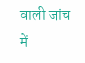वाली जांच में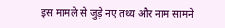इस मामले से जुड़े नए तथ्य और नाम सामने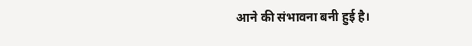आने की संभावना बनी हुई है।